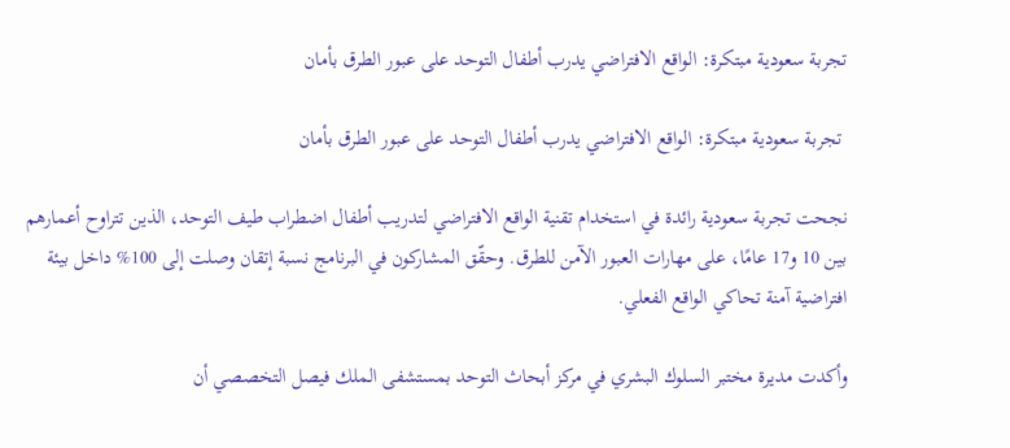تجربة سعودية مبتكرة: الواقع الافتراضي يدرب أطفال التوحد على عبور الطرق بأمان

 تجربة سعودية مبتكرة: الواقع الافتراضي يدرب أطفال التوحد على عبور الطرق بأمان

نجحت تجربة سعودية رائدة في استخدام تقنية الواقع الافتراضي لتدريب أطفال اضطراب طيف التوحد، الذين تتراوح أعمارهم بين 10 و17 عامًا، على مهارات العبور الآمن للطرق. وحقّق المشاركون في البرنامج نسبة إتقان وصلت إلى 100% داخل بيئة افتراضية آمنة تحاكي الواقع الفعلي.

وأكدت مديرة مختبر السلوك البشري في مركز أبحاث التوحد بمستشفى الملك فيصل التخصصي أن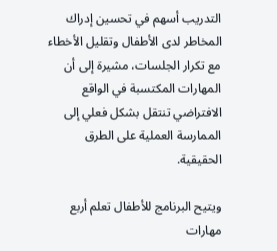التدريب أسهم في تحسين إدراك المخاطر لدى الأطفال وتقليل الأخطاء مع تكرار الجلسات، مشيرة إلى أن المهارات المكتسبة في الواقع الافتراضي تنتقل بشكل فعلي إلى الممارسة العملية على الطرق الحقيقية.

ويتيح البرنامج للأطفال تعلم أربع مهارات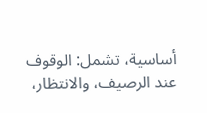أساسية، تشمل: الوقوف عند الرصيف، والانتظار،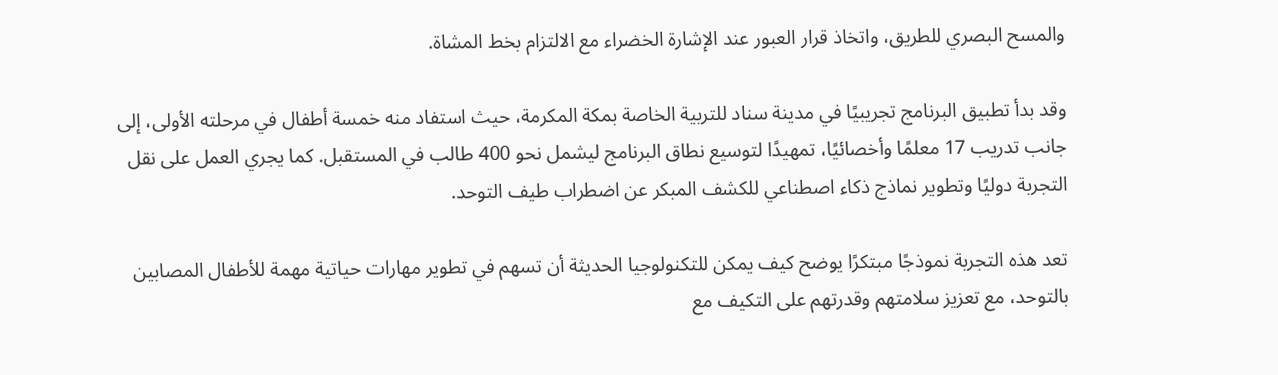والمسح البصري للطريق، واتخاذ قرار العبور عند الإشارة الخضراء مع الالتزام بخط المشاة.

وقد بدأ تطبيق البرنامج تجريبيًا في مدينة سناد للتربية الخاصة بمكة المكرمة، حيث استفاد منه خمسة أطفال في مرحلته الأولى، إلى جانب تدريب 17 معلمًا وأخصائيًا، تمهيدًا لتوسيع نطاق البرنامج ليشمل نحو 400 طالب في المستقبل. كما يجري العمل على نقل التجربة دوليًا وتطوير نماذج ذكاء اصطناعي للكشف المبكر عن اضطراب طيف التوحد.

تعد هذه التجربة نموذجًا مبتكرًا يوضح كيف يمكن للتكنولوجيا الحديثة أن تسهم في تطوير مهارات حياتية مهمة للأطفال المصابين بالتوحد، مع تعزيز سلامتهم وقدرتهم على التكيف مع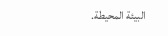البيئة المحيطة.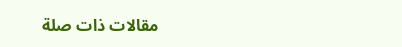مقالات ذات صلة